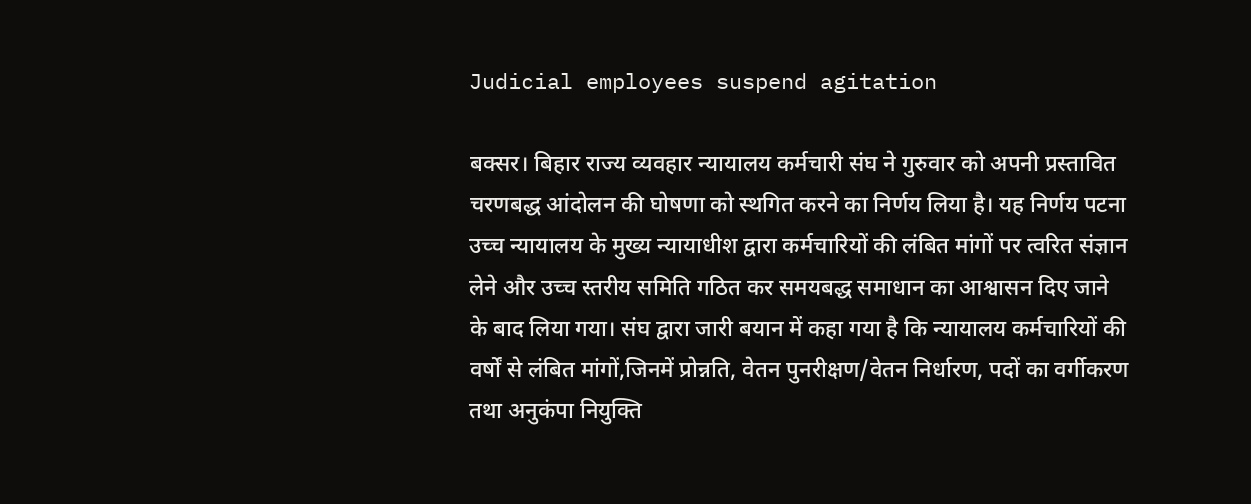Judicial employees suspend agitation

बक्सर। बिहार राज्य व्यवहार न्यायालय कर्मचारी संघ ने गुरुवार को अपनी प्रस्तावित चरणबद्ध आंदोलन की घोषणा को स्थगित करने का निर्णय लिया है। यह निर्णय पटना उच्च न्यायालय के मुख्य न्यायाधीश द्वारा कर्मचारियों की लंबित मांगों पर त्वरित संज्ञान लेने और उच्च स्तरीय समिति गठित कर समयबद्ध समाधान का आश्वासन दिए जाने के बाद लिया गया। संघ द्वारा जारी बयान में कहा गया है कि न्यायालय कर्मचारियों की वर्षों से लंबित मांगों,जिनमें प्रोन्नति, वेतन पुनरीक्षण/वेतन निर्धारण, पदों का वर्गीकरण तथा अनुकंपा नियुक्ति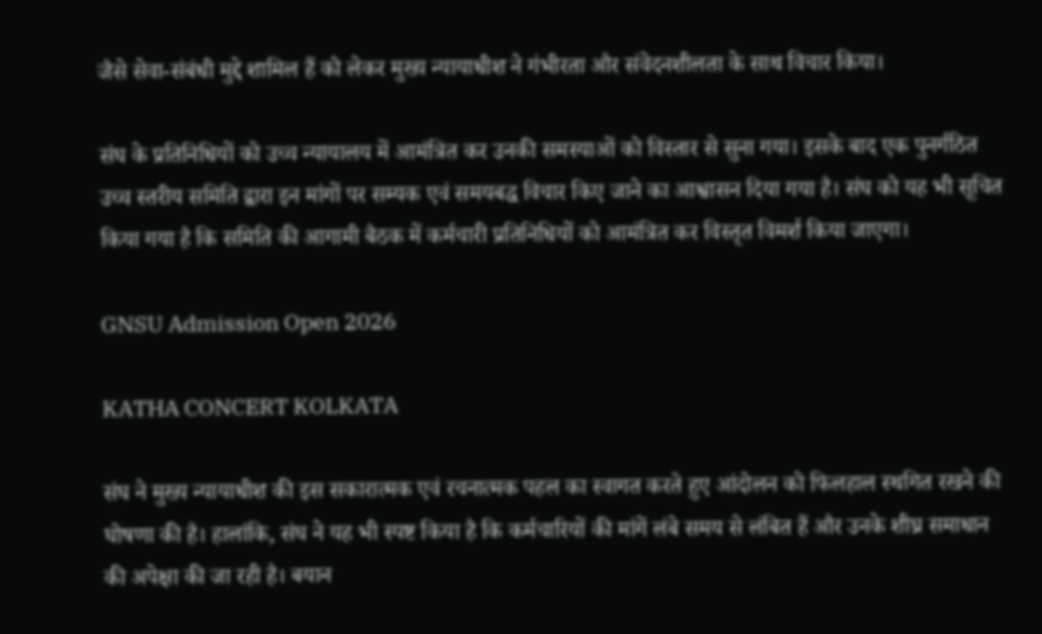जैसे सेवा-संबंधी मुद्दे शामिल हैं को लेकर मुख्य न्यायाधीश ने गंभीरता और संवेदनशीलता के साथ विचार किया।

संघ के प्रतिनिधियों को उच्च न्यायालय में आमंत्रित कर उनकी समस्याओं को विस्तार से सुना गया। इसके बाद एक पुनर्गठित उच्च स्तरीय समिति द्वारा इन मांगों पर सम्यक एवं समयबद्ध विचार किए जाने का आश्वासन दिया गया है। संघ को यह भी सूचित किया गया है कि समिति की आगामी बैठक में कर्मचारी प्रतिनिधियों को आमंत्रित कर विस्तृत विमर्श किया जाएगा।

GNSU Admission Open 2026

KATHA CONCERT KOLKATA

संघ ने मुख्य न्यायाधीश की इस सकारात्मक एवं रचनात्मक पहल का स्वागत करते हुए आंदोलन को फिलहाल स्थगित रखने की घोषणा की है। हालांकि, संघ ने यह भी स्पष्ट किया है कि कर्मचारियों की मांगें लंबे समय से लंबित हैं और उनके शीघ्र समाधान की अपेक्षा की जा रही है। बयान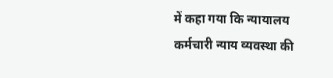में कहा गया कि न्यायालय कर्मचारी न्याय व्यवस्था की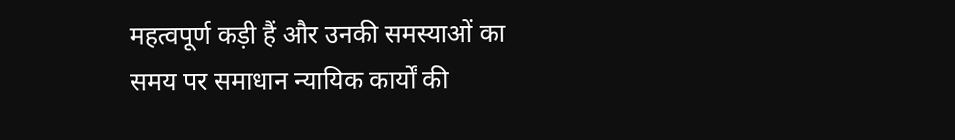महत्वपूर्ण कड़ी हैं और उनकी समस्याओं का समय पर समाधान न्यायिक कार्यों की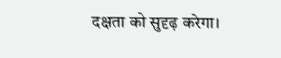दक्षता को सुदृढ़ करेगा।